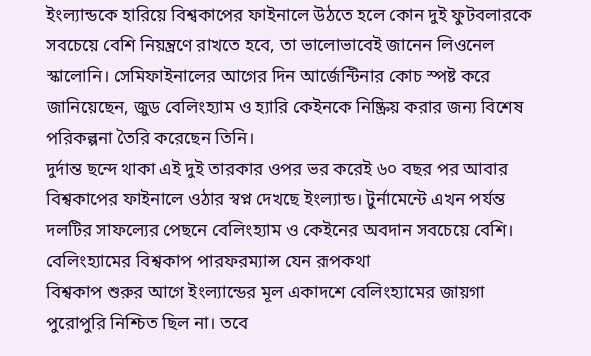ইংল্যান্ডকে হারিয়ে বিশ্বকাপের ফাইনালে উঠতে হলে কোন দুই ফুটবলারকে সবচেয়ে বেশি নিয়ন্ত্রণে রাখতে হবে, তা ভালোভাবেই জানেন লিওনেল স্কালোনি। সেমিফাইনালের আগের দিন আর্জেন্টিনার কোচ স্পষ্ট করে জানিয়েছেন, জুড বেলিংহ্যাম ও হ্যারি কেইনকে নিষ্ক্রিয় করার জন্য বিশেষ পরিকল্পনা তৈরি করেছেন তিনি।
দুর্দান্ত ছন্দে থাকা এই দুই তারকার ওপর ভর করেই ৬০ বছর পর আবার বিশ্বকাপের ফাইনালে ওঠার স্বপ্ন দেখছে ইংল্যান্ড। টুর্নামেন্টে এখন পর্যন্ত দলটির সাফল্যের পেছনে বেলিংহ্যাম ও কেইনের অবদান সবচেয়ে বেশি।
বেলিংহ্যামের বিশ্বকাপ পারফরম্যান্স যেন রূপকথা
বিশ্বকাপ শুরুর আগে ইংল্যান্ডের মূল একাদশে বেলিংহ্যামের জায়গা পুরোপুরি নিশ্চিত ছিল না। তবে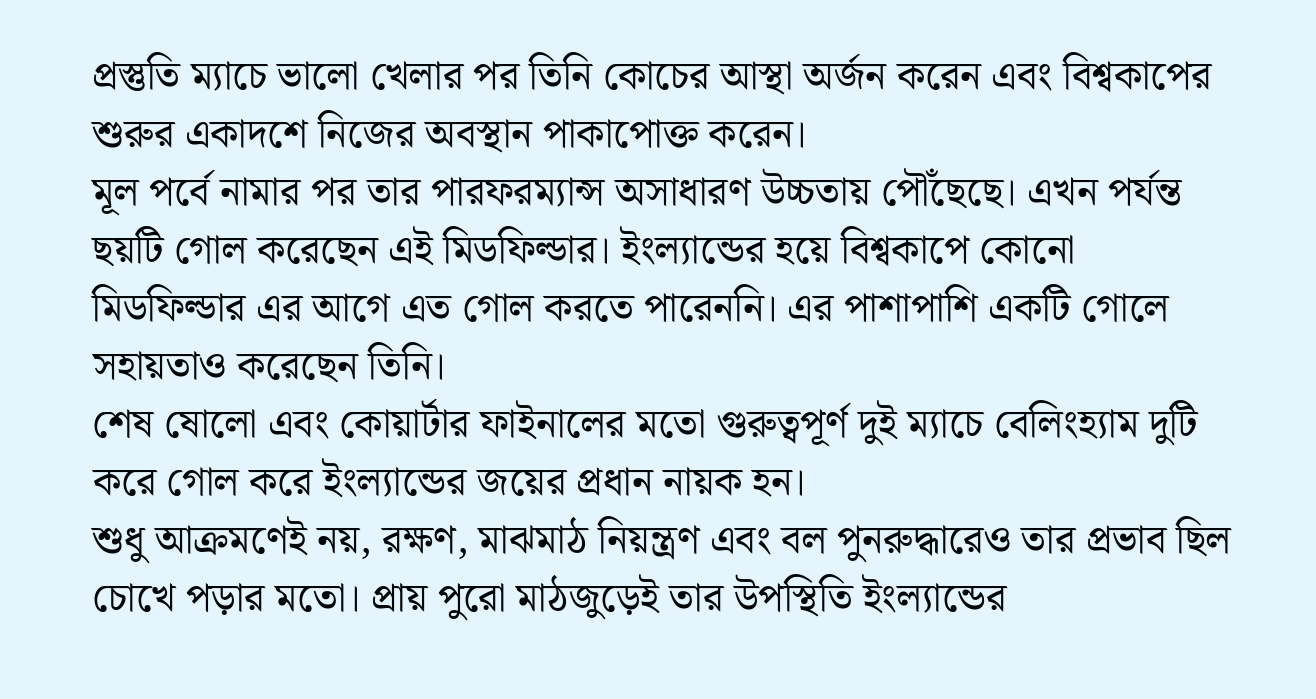প্রস্তুতি ম্যাচে ভালো খেলার পর তিনি কোচের আস্থা অর্জন করেন এবং বিশ্বকাপের শুরুর একাদশে নিজের অবস্থান পাকাপোক্ত করেন।
মূল পর্বে নামার পর তার পারফরম্যান্স অসাধারণ উচ্চতায় পৌঁছেছে। এখন পর্যন্ত ছয়টি গোল করেছেন এই মিডফিল্ডার। ইংল্যান্ডের হয়ে বিশ্বকাপে কোনো মিডফিল্ডার এর আগে এত গোল করতে পারেননি। এর পাশাপাশি একটি গোলে সহায়তাও করেছেন তিনি।
শেষ ষোলো এবং কোয়ার্টার ফাইনালের মতো গুরুত্বপূর্ণ দুই ম্যাচে বেলিংহ্যাম দুটি করে গোল করে ইংল্যান্ডের জয়ের প্রধান নায়ক হন।
শুধু আক্রমণেই নয়, রক্ষণ, মাঝমাঠ নিয়ন্ত্রণ এবং বল পুনরুদ্ধারেও তার প্রভাব ছিল চোখে পড়ার মতো। প্রায় পুরো মাঠজুড়েই তার উপস্থিতি ইংল্যান্ডের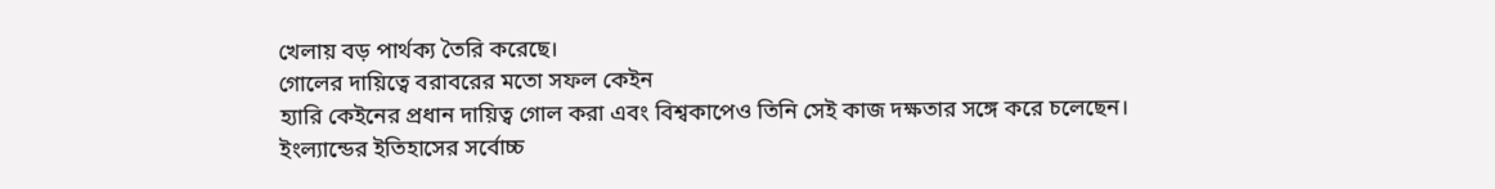খেলায় বড় পার্থক্য তৈরি করেছে।
গোলের দায়িত্বে বরাবরের মতো সফল কেইন
হ্যারি কেইনের প্রধান দায়িত্ব গোল করা এবং বিশ্বকাপেও তিনি সেই কাজ দক্ষতার সঙ্গে করে চলেছেন।
ইংল্যান্ডের ইতিহাসের সর্বোচ্চ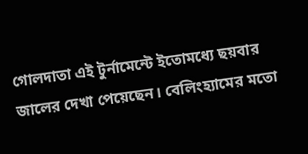গোলদাতা এই টুর্নামেন্টে ইতোমধ্যে ছয়বার জালের দেখা পেয়েছেন। বেলিংহ্যামের মতো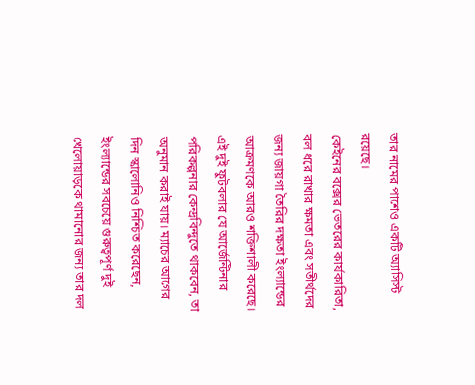তার নামের পাশেও একটি অ্যাসিস্ট রয়েছে।
কেইনের বক্সের ভেতরের কার্যকারিতা, বল ধরে রাখার ক্ষমতা এবং সতীর্থদের জন্য জায়গা তৈরির দক্ষতা ইংল্যান্ডের আক্রমণকে আরও শক্তিশালী করেছে।
এই দুই ফুটবলার যে আর্জেন্টিনার পরিকল্পনার কেন্দ্রবিন্দুতে থাকবেন, তা অনুমান করাই যায়। ম্যাচের আগের দিন স্কালোনিও নিশ্চিত করেছেন, ইংল্যান্ডের সবচেয়ে গুরুত্বপূর্ণ দুই খেলোয়াড়কে থামানোর জন্য তার দল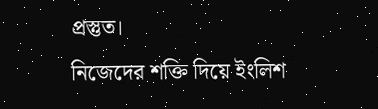প্রস্তুত।
নিজেদের শক্তি দিয়ে ইংলিশ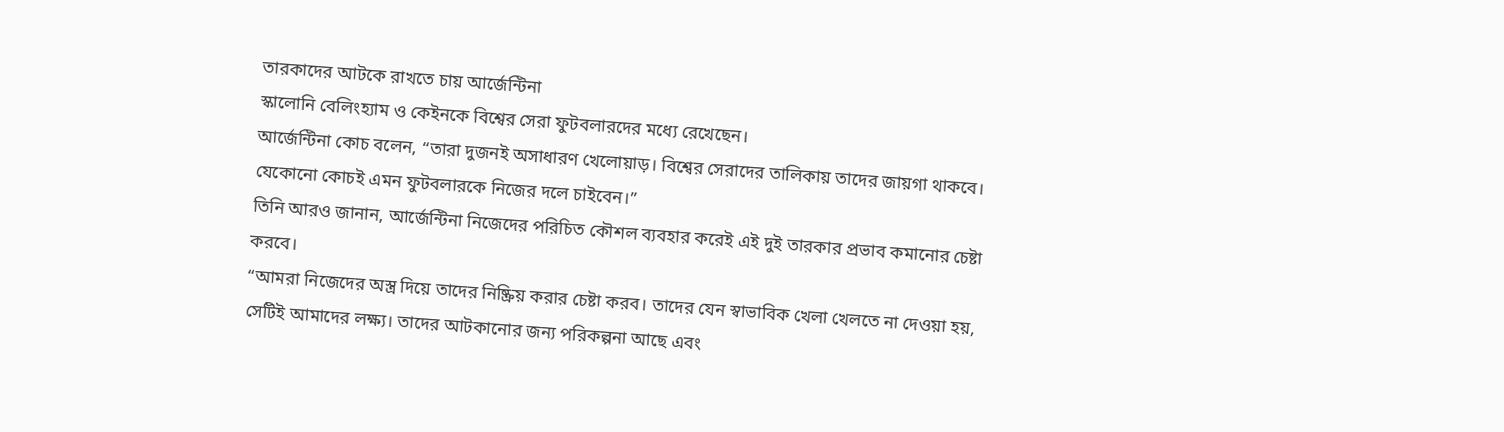তারকাদের আটকে রাখতে চায় আর্জেন্টিনা
স্কালোনি বেলিংহ্যাম ও কেইনকে বিশ্বের সেরা ফুটবলারদের মধ্যে রেখেছেন।
আর্জেন্টিনা কোচ বলেন, “তারা দুজনই অসাধারণ খেলোয়াড়। বিশ্বের সেরাদের তালিকায় তাদের জায়গা থাকবে। যেকোনো কোচই এমন ফুটবলারকে নিজের দলে চাইবেন।”
তিনি আরও জানান, আর্জেন্টিনা নিজেদের পরিচিত কৌশল ব্যবহার করেই এই দুই তারকার প্রভাব কমানোর চেষ্টা করবে।
“আমরা নিজেদের অস্ত্র দিয়ে তাদের নিষ্ক্রিয় করার চেষ্টা করব। তাদের যেন স্বাভাবিক খেলা খেলতে না দেওয়া হয়, সেটিই আমাদের লক্ষ্য। তাদের আটকানোর জন্য পরিকল্পনা আছে এবং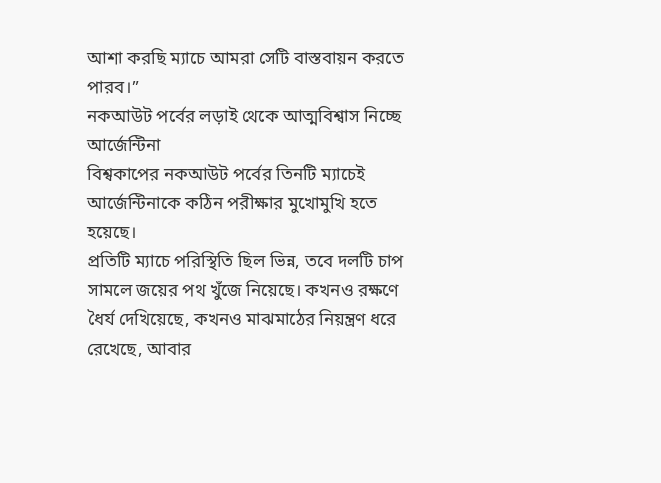আশা করছি ম্যাচে আমরা সেটি বাস্তবায়ন করতে পারব।”
নকআউট পর্বের লড়াই থেকে আত্মবিশ্বাস নিচ্ছে আর্জেন্টিনা
বিশ্বকাপের নকআউট পর্বের তিনটি ম্যাচেই আর্জেন্টিনাকে কঠিন পরীক্ষার মুখোমুখি হতে হয়েছে।
প্রতিটি ম্যাচে পরিস্থিতি ছিল ভিন্ন, তবে দলটি চাপ সামলে জয়ের পথ খুঁজে নিয়েছে। কখনও রক্ষণে ধৈর্য দেখিয়েছে, কখনও মাঝমাঠের নিয়ন্ত্রণ ধরে রেখেছে, আবার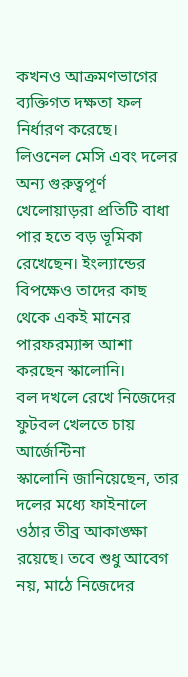কখনও আক্রমণভাগের ব্যক্তিগত দক্ষতা ফল নির্ধারণ করেছে।
লিওনেল মেসি এবং দলের অন্য গুরুত্বপূর্ণ খেলোয়াড়রা প্রতিটি বাধা পার হতে বড় ভূমিকা রেখেছেন। ইংল্যান্ডের বিপক্ষেও তাদের কাছ থেকে একই মানের পারফরম্যান্স আশা করছেন স্কালোনি।
বল দখলে রেখে নিজেদের ফুটবল খেলতে চায় আর্জেন্টিনা
স্কালোনি জানিয়েছেন, তার দলের মধ্যে ফাইনালে ওঠার তীব্র আকাঙ্ক্ষা রয়েছে। তবে শুধু আবেগ নয়, মাঠে নিজেদের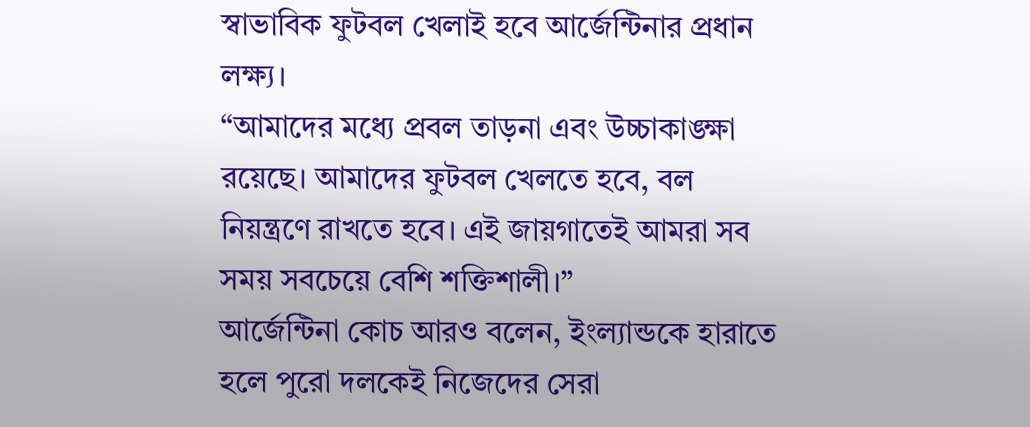স্বাভাবিক ফুটবল খেলাই হবে আর্জেন্টিনার প্রধান লক্ষ্য।
“আমাদের মধ্যে প্রবল তাড়না এবং উচ্চাকাঙ্ক্ষা রয়েছে। আমাদের ফুটবল খেলতে হবে, বল নিয়ন্ত্রণে রাখতে হবে। এই জায়গাতেই আমরা সব সময় সবচেয়ে বেশি শক্তিশালী।”
আর্জেন্টিনা কোচ আরও বলেন, ইংল্যান্ডকে হারাতে হলে পুরো দলকেই নিজেদের সেরা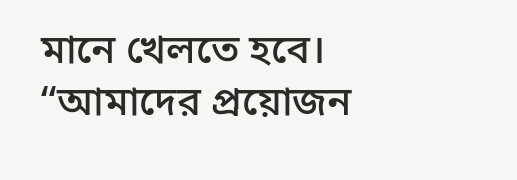মানে খেলতে হবে।
“আমাদের প্রয়োজন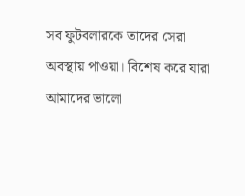সব ফুটবলারকে তাদের সেরা অবস্থায় পাওয়া। বিশেষ করে যারা আমাদের ভালো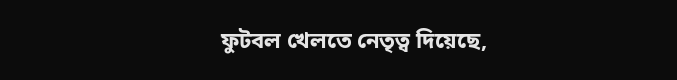ফুটবল খেলতে নেতৃত্ব দিয়েছে,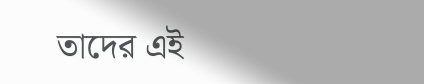তাদের এই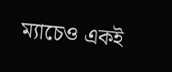ম্যাচেও একই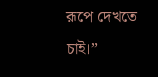রূপে দেখতে চাই।”